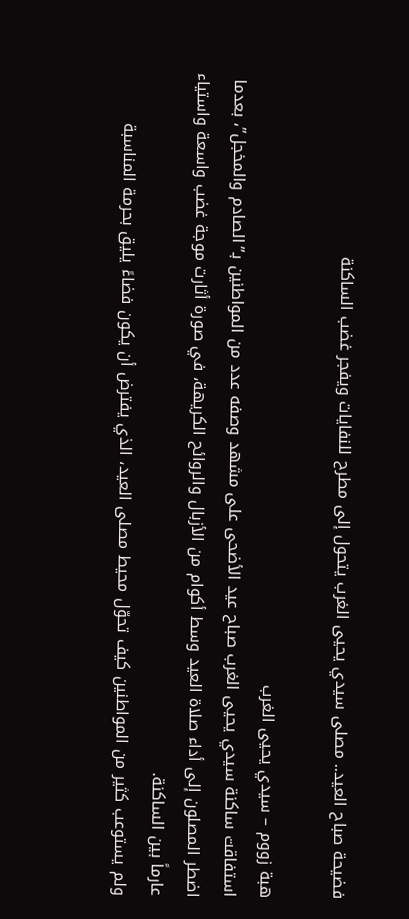فضيحة صباح العيد.. مصلى سيدي يحيى الغرب يتحول إلى مطرح للنفايات ويفجر غضب الساكنة

هبة زووم – سيدي يحيى الغرب
استفاقت ساكنة سيدي يحيى الغرب صباح عيد الأضحى على مشهد وصفه عدد من المواطنين بـ”الصادم والمخجل”، بعدما اضطر المصلون إلى أداء صلاة العيد وسط أكوام من الأزبال والروائح الكريهة، في صورة أثارت موجة غضب واسعة واستياء عارماً بين الساكنة.
ولم يستوعب كثير من المواطنين كيف تحوّل محيط مصلى العيد، الذي يفترض أن يكون فضاءً يليق بحرمة المناسبة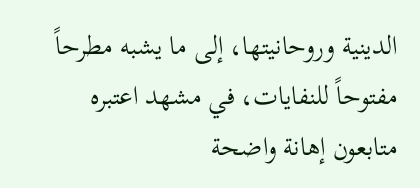الدينية وروحانيتها، إلى ما يشبه مطرحاً مفتوحاً للنفايات، في مشهد اعتبره متابعون إهانة واضحة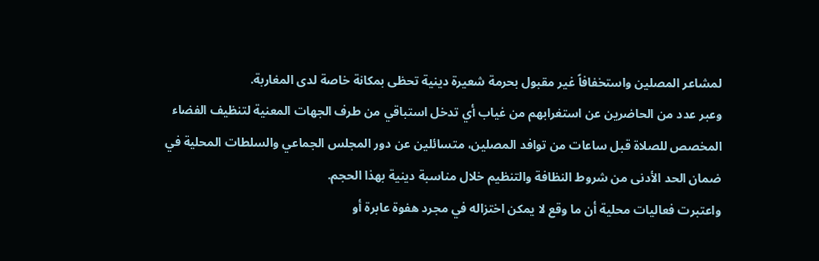لمشاعر المصلين واستخفافاً غير مقبول بحرمة شعيرة دينية تحظى بمكانة خاصة لدى المغاربة.
وعبر عدد من الحاضرين عن استغرابهم من غياب أي تدخل استباقي من طرف الجهات المعنية لتنظيف الفضاء المخصص للصلاة قبل ساعات من توافد المصلين، متسائلين عن دور المجلس الجماعي والسلطات المحلية في ضمان الحد الأدنى من شروط النظافة والتنظيم خلال مناسبة دينية بهذا الحجم.
واعتبرت فعاليات محلية أن ما وقع لا يمكن اختزاله في مجرد هفوة عابرة أو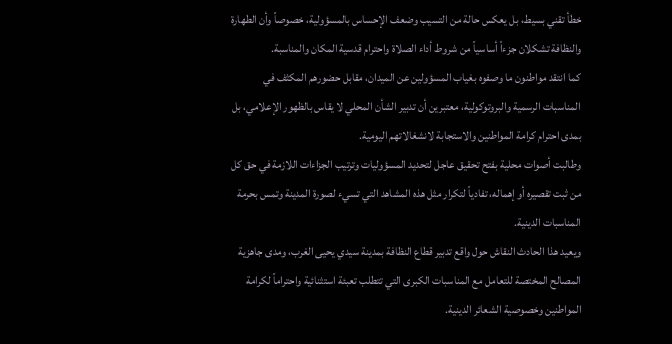خطأ تقني بسيط، بل يعكس حالة من التسيب وضعف الإحساس بالمسؤولية، خصوصاً وأن الطهارة والنظافة تشكلان جزءاً أساسياً من شروط أداء الصلاة واحترام قدسية المكان والمناسبة.
كما انتقد مواطنون ما وصفوه بغياب المسؤولين عن الميدان، مقابل حضورهم المكثف في المناسبات الرسمية والبروتوكولية، معتبرين أن تدبير الشأن المحلي لا يقاس بالظهور الإعلامي، بل بمدى احترام كرامة المواطنين والاستجابة لانشغالاتهم اليومية.
وطالبت أصوات محلية بفتح تحقيق عاجل لتحديد المسؤوليات وترتيب الجزاءات اللازمة في حق كل من ثبت تقصيره أو إهماله، تفادياً لتكرار مثل هذه المشاهد التي تسيء لصورة المدينة وتمس بحرمة المناسبات الدينية.
ويعيد هذا الحادث النقاش حول واقع تدبير قطاع النظافة بمدينة سيدي يحيى الغرب، ومدى جاهزية المصالح المختصة للتعامل مع المناسبات الكبرى التي تتطلب تعبئة استثنائية واحتراماً لكرامة المواطنين وخصوصية الشعائر الدينية.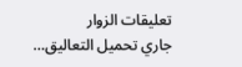تعليقات الزوار
جاري تحميل التعاليق...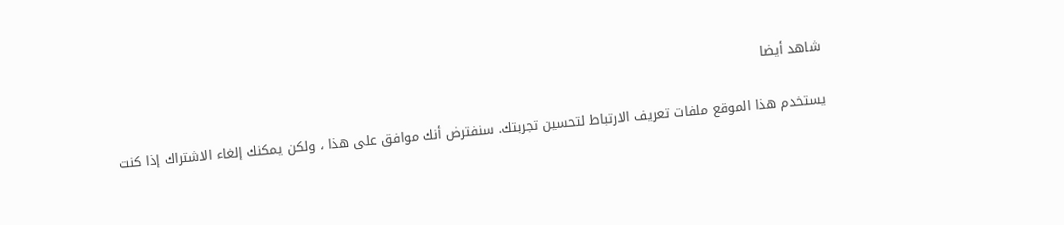شاهد أيضا

يستخدم هذا الموقع ملفات تعريف الارتباط لتحسين تجربتك. سنفترض أنك موافق على هذا ، ولكن يمكنك إلغاء الاشتراك إذا كنت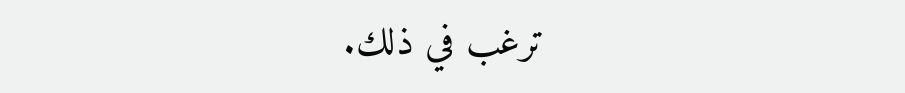ترغب في ذلك.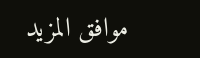موافق المزيد